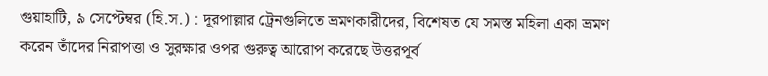গুয়াহাটি, ৯ সেপ্টেম্বর (হি.স.) : দূরপাল্লার ট্রেনগুলিতে ভ্রমণকারীদের, বিশেষত যে সমস্ত মহিলা একা ভ্রমণ করেন তাঁদের নিরাপত্তা ও সুরক্ষার ওপর গুরুত্ব আরোপ করেছে উত্তরপূর্ব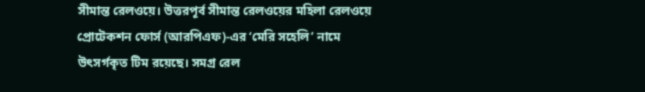সীমান্ত রেলওয়ে। উত্তরপূর্ব সীমান্ত রেলওয়ের মহিলা রেলওয়ে প্রোটেকশন ফোর্স (আরপিএফ)-এর ‘মেরি সহেলি’ নামে উৎসর্গকৃত টিম রয়েছে। সমগ্র রেল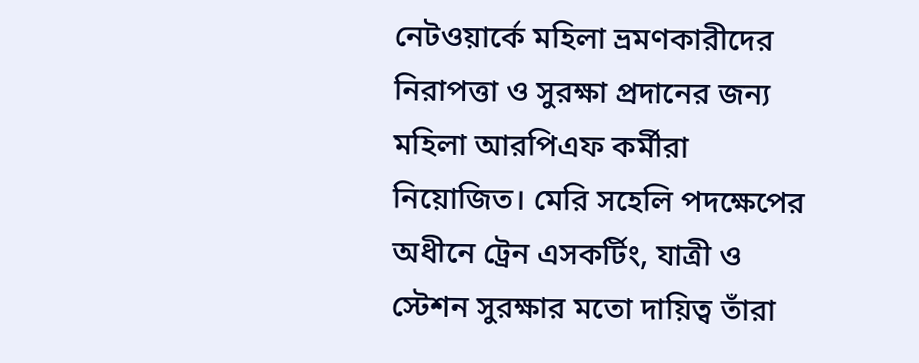নেটওয়ার্কে মহিলা ভ্রমণকারীদের নিরাপত্তা ও সুরক্ষা প্রদানের জন্য মহিলা আরপিএফ কর্মীরা নিয়োজিত। মেরি সহেলি পদক্ষেপের অধীনে ট্রেন এসকর্টিং, যাত্রী ও স্টেশন সুরক্ষার মতো দায়িত্ব তাঁরা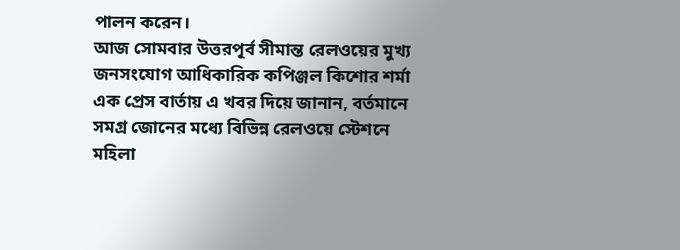পালন করেন।
আজ সোমবার উত্তরপূর্ব সীমান্ত রেলওয়ের মুখ্য জনসংযোগ আধিকারিক কপিঞ্জল কিশোর শর্মা এক প্ৰেস বাৰ্তায় এ খবর দিয়ে জানান, বর্তমানে সমগ্র জোনের মধ্যে বিভিন্ন রেলওয়ে স্টেশনে মহিলা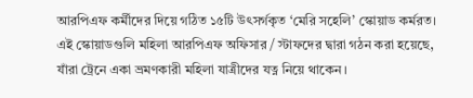আরপিএফ কর্মীদের দিয়ে গঠিত ১৫টি উৎসর্গকৃত ‘মেরি সহেলি’ স্কোয়াড কর্মরত। এই স্কোয়াডগুলি মহিলা আরপিএফ অফিসার / স্টাফদের দ্বারা গঠন করা হয়েছে, যাঁরা ট্রেনে একা ভ্রমণকারী মহিলা যাত্রীদের যত্ন নিয়ে থাকেন।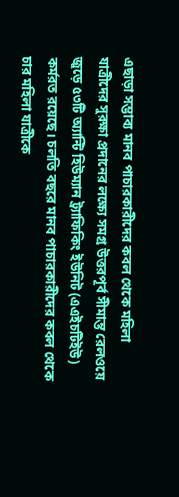এছাড়া সম্ভাব্য মানব পাচারকারীদের কবল থেকে মহিলা যাত্রীদের সুরক্ষা প্রদানের লক্ষ্যে সমগ্র উত্তরপূর্ব সীমান্ত রেলওয়ে জুড়ে ৫৩টি অ্যান্টি হিউম্যান ট্র্যাফিকিং ইউনিট (এএইচটিইউ) কর্মরত রয়েছে। চলতি বছরে মানব পাচারকারীদের কবল থেকে চার মহিলা যাত্রীকে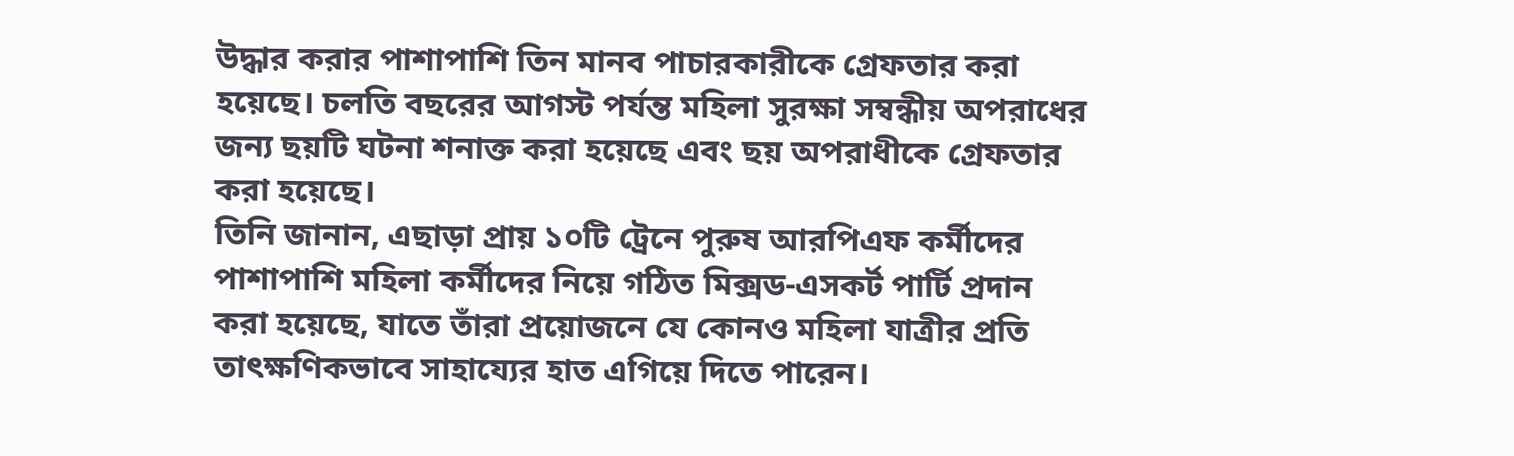উদ্ধার করার পাশাপাশি তিন মানব পাচারকারীকে গ্রেফতার করা হয়েছে। চলতি বছরের আগস্ট পর্যন্ত মহিলা সুরক্ষা সম্বন্ধীয় অপরাধের জন্য ছয়টি ঘটনা শনাক্ত করা হয়েছে এবং ছয় অপরাধীকে গ্রেফতার করা হয়েছে।
তিনি জানান, এছাড়া প্রায় ১০টি ট্রেনে পুরুষ আরপিএফ কর্মীদের পাশাপাশি মহিলা কর্মীদের নিয়ে গঠিত মিক্সড-এসকর্ট পার্টি প্রদান করা হয়েছে, যাতে তাঁরা প্রয়োজনে যে কোনও মহিলা যাত্রীর প্রতি তাৎক্ষণিকভাবে সাহায্যের হাত এগিয়ে দিতে পারেন।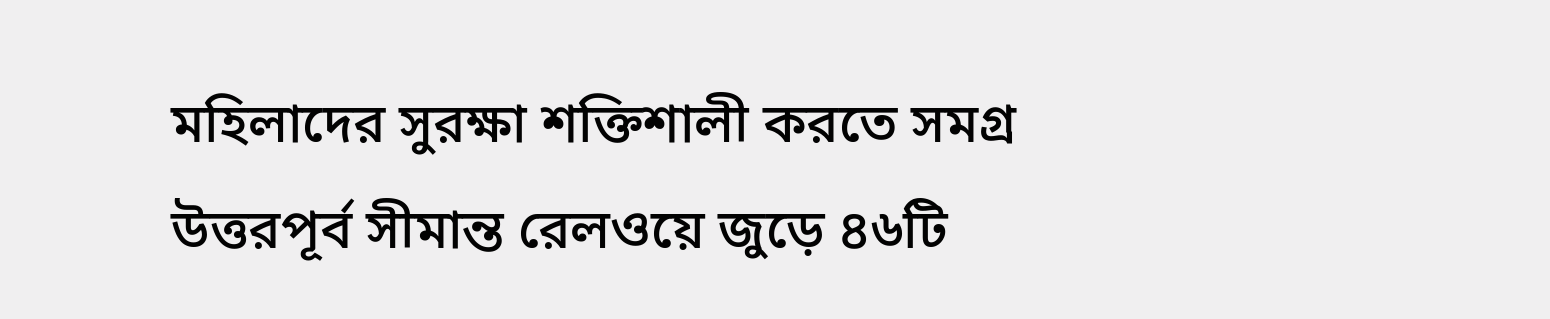মহিলাদের সুরক্ষা শক্তিশালী করতে সমগ্র উত্তরপূর্ব সীমান্ত রেলওয়ে জুড়ে ৪৬টি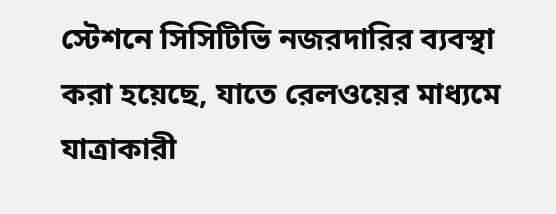স্টেশনে সিসিটিভি নজরদারির ব্যবস্থা করা হয়েছে, যাতে রেলওয়ের মাধ্যমে যাত্রাকারী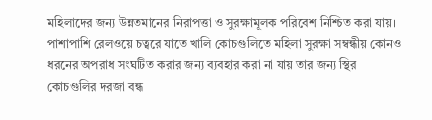মহিলাদের জন্য উন্নতমানের নিরাপত্তা ও সুরক্ষামূলক পরিবেশ নিশ্চিত করা যায়। পাশাপাশি রেলওয়ে চত্বরে যাতে খালি কোচগুলিতে মহিলা সুরক্ষা সম্বন্ধীয় কোনও ধরনের অপরাধ সংঘটিত করার জন্য ব্যবহার করা না যায় তার জন্য স্থির কোচগুলির দরজা বন্ধ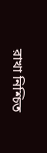রাখা নিশ্চিত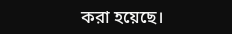করা হয়েছে।